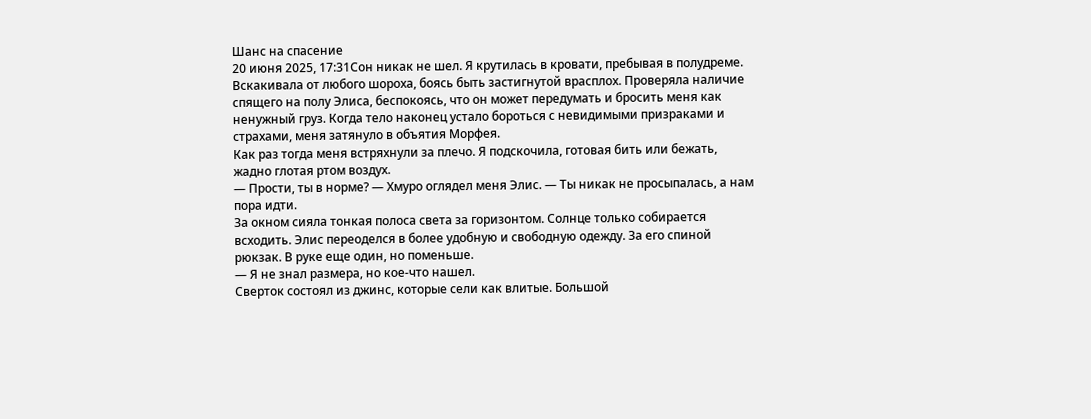Шанс на спасение
20 июня 2025, 17:31Сон никак не шел. Я крутилась в кровати, пребывая в полудреме. Вскакивала от любого шороха, боясь быть застигнутой врасплох. Проверяла наличие спящего на полу Элиса, беспокоясь, что он может передумать и бросить меня как ненужный груз. Когда тело наконец устало бороться с невидимыми призраками и страхами, меня затянуло в объятия Морфея.
Как раз тогда меня встряхнули за плечо. Я подскочила, готовая бить или бежать, жадно глотая ртом воздух.
— Прости, ты в норме? — Хмуро оглядел меня Элис. — Ты никак не просыпалась, а нам пора идти.
За окном сияла тонкая полоса света за горизонтом. Солнце только собирается всходить. Элис переоделся в более удобную и свободную одежду. За его спиной рюкзак. В руке еще один, но поменьше.
— Я не знал размера, но кое-что нашел.
Сверток состоял из джинс, которые сели как влитые. Большой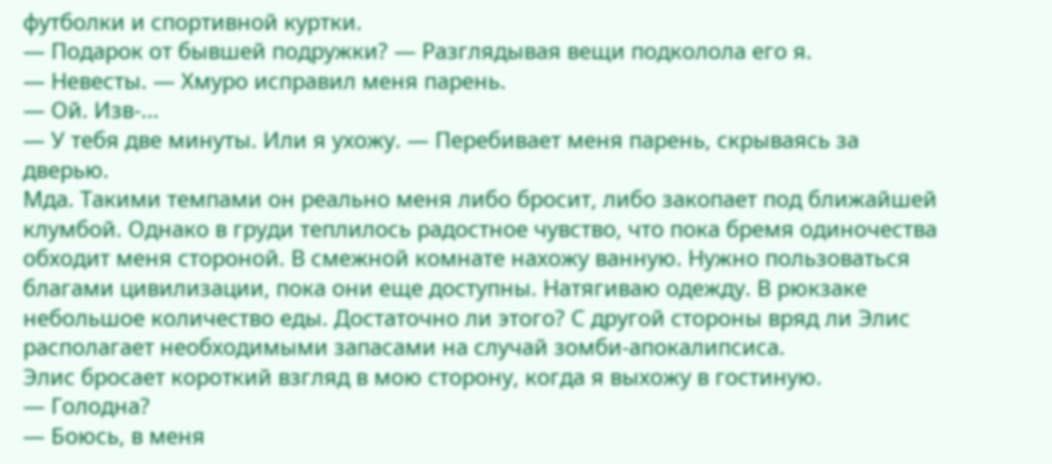футболки и спортивной куртки.
— Подарок от бывшей подружки? — Разглядывая вещи подколола его я.
— Невесты. — Хмуро исправил меня парень.
— Ой. Изв-...
— У тебя две минуты. Или я ухожу. — Перебивает меня парень, скрываясь за дверью.
Мда. Такими темпами он реально меня либо бросит, либо закопает под ближайшей клумбой. Однако в груди теплилось радостное чувство, что пока бремя одиночества обходит меня стороной. В смежной комнате нахожу ванную. Нужно пользоваться благами цивилизации, пока они еще доступны. Натягиваю одежду. В рюкзаке небольшое количество еды. Достаточно ли этого? С другой стороны вряд ли Элис располагает необходимыми запасами на случай зомби-апокалипсиса.
Элис бросает короткий взгляд в мою сторону, когда я выхожу в гостиную.
— Голодна?
— Боюсь, в меня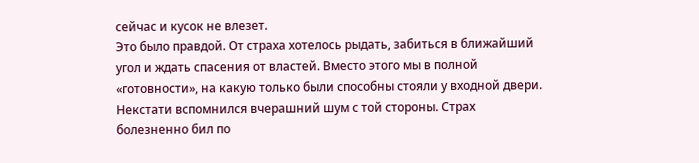сейчас и кусок не влезет.
Это было правдой. От страха хотелось рыдать, забиться в ближайший угол и ждать спасения от властей. Вместо этого мы в полной «готовности», на какую только были способны стояли у входной двери. Некстати вспомнился вчерашний шум с той стороны. Страх болезненно бил по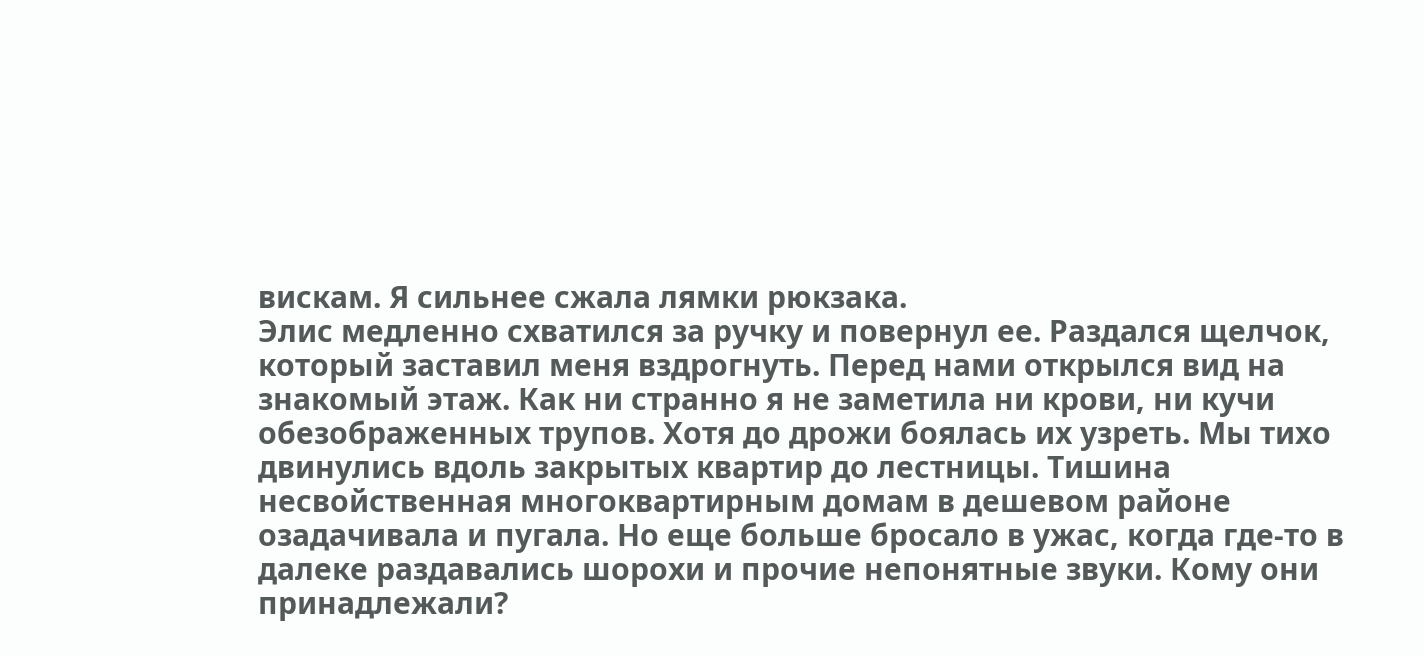вискам. Я сильнее сжала лямки рюкзака.
Элис медленно схватился за ручку и повернул ее. Раздался щелчок, который заставил меня вздрогнуть. Перед нами открылся вид на знакомый этаж. Как ни странно я не заметила ни крови, ни кучи обезображенных трупов. Хотя до дрожи боялась их узреть. Мы тихо двинулись вдоль закрытых квартир до лестницы. Тишина несвойственная многоквартирным домам в дешевом районе озадачивала и пугала. Но еще больше бросало в ужас, когда где-то в далеке раздавались шорохи и прочие непонятные звуки. Кому они принадлежали?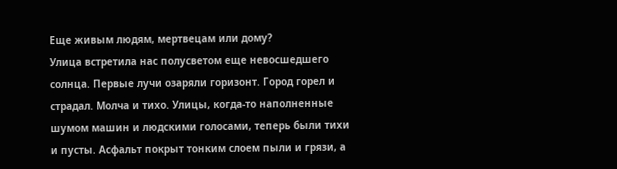Еще живым людям, мертвецам или дому?
Улица встретила нас полусветом еще невосшедшего солнца. Первые лучи озаряли горизонт. Город горел и страдал. Молча и тихо. Улицы, когда-то наполненные шумом машин и людскими голосами, теперь были тихи и пусты. Асфальт покрыт тонким слоем пыли и грязи, а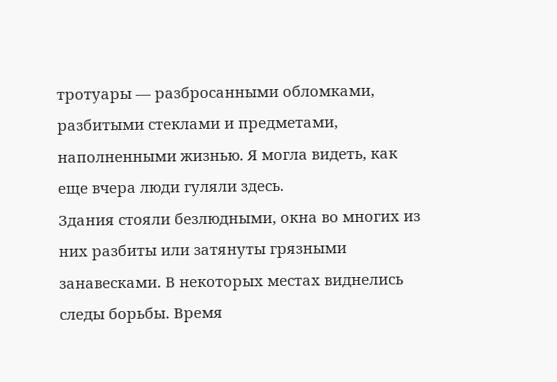тротуары — разбросанными обломками, разбитыми стеклами и предметами, наполненными жизнью. Я могла видеть, как еще вчера люди гуляли здесь.
Здания стояли безлюдными, окна во многих из них разбиты или затянуты грязными занавесками. В некоторых местах виднелись следы борьбы. Время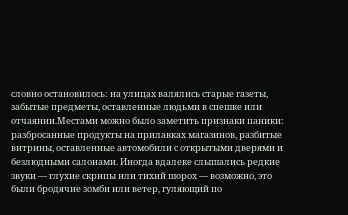словно остановилось: на улицах валялись старые газеты, забытые предметы, оставленные людьми в спешке или отчаянии.Местами можно было заметить признаки паники: разбросанные продукты на прилавках магазинов, разбитые витрины, оставленные автомобили с открытыми дверями и безлюдными салонами. Иногда вдалеке слышались редкие звуки — глухие скрипы или тихий шорох — возможно, это были бродячие зомби или ветер, гуляющий по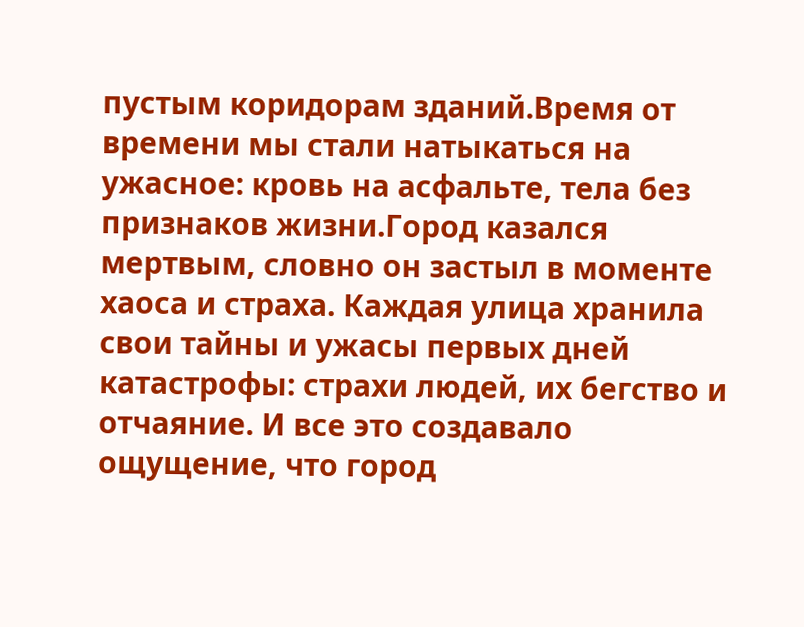пустым коридорам зданий.Время от времени мы стали натыкаться на ужасное: кровь на асфальте, тела без признаков жизни.Город казался мертвым, словно он застыл в моменте хаоса и страха. Каждая улица хранила свои тайны и ужасы первых дней катастрофы: страхи людей, их бегство и отчаяние. И все это создавало ощущение, что город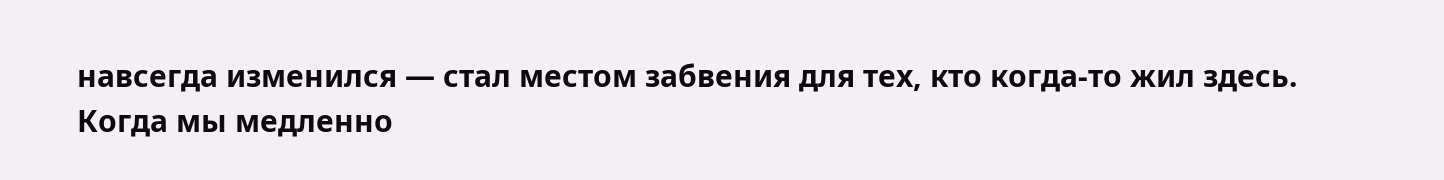навсегда изменился — стал местом забвения для тех, кто когда-то жил здесь.
Когда мы медленно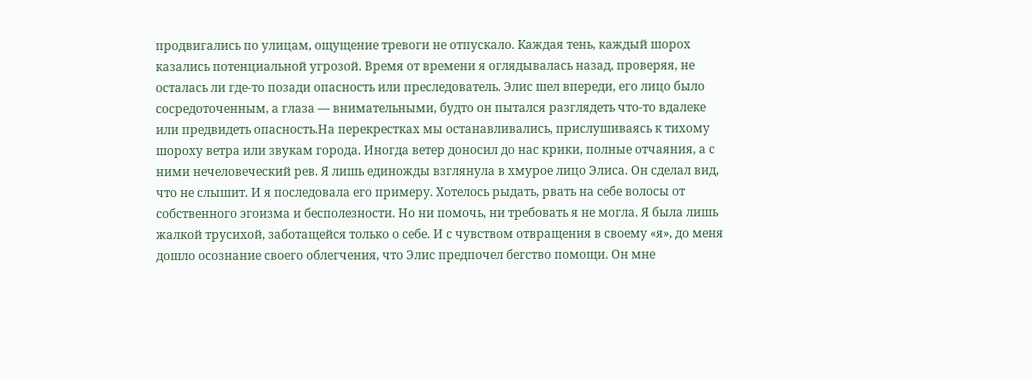продвигались по улицам, ощущение тревоги не отпускало. Каждая тень, каждый шорох казались потенциальной угрозой. Время от времени я оглядывалась назад, проверяя, не осталась ли где-то позади опасность или преследователь. Элис шел впереди, его лицо было сосредоточенным, а глаза — внимательными, будто он пытался разглядеть что-то вдалеке или предвидеть опасность.На перекрестках мы останавливались, прислушиваясь к тихому шороху ветра или звукам города. Иногда ветер доносил до нас крики, полные отчаяния, а с ними нечеловеческий рев. Я лишь единожды взглянула в хмурое лицо Элиса. Он сделал вид, что не слышит. И я последовала его примеру. Хотелось рыдать, рвать на себе волосы от собственного эгоизма и бесполезности. Но ни помочь, ни требовать я не могла. Я была лишь жалкой трусихой, заботащейся только о себе. И с чувством отвращения в своему «я», до меня дошло осознание своего облегчения, что Элис предпочел бегство помощи. Он мне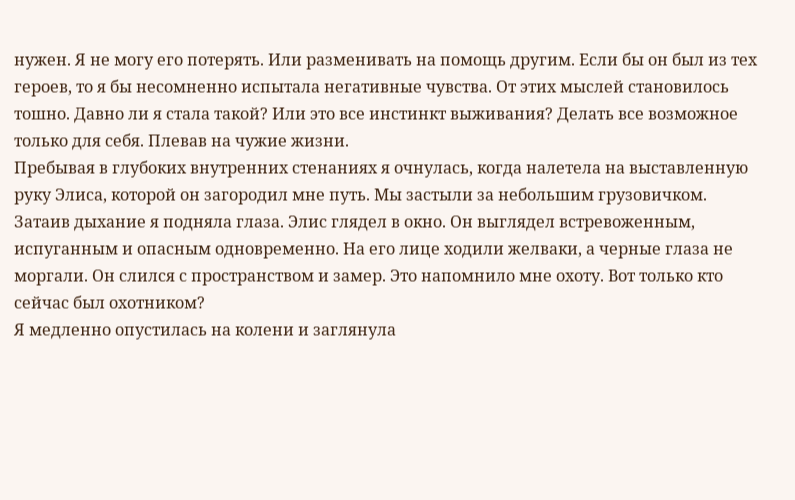нужен. Я не могу его потерять. Или разменивать на помощь другим. Если бы он был из тех героев, то я бы несомненно испытала негативные чувства. От этих мыслей становилось тошно. Давно ли я стала такой? Или это все инстинкт выживания? Делать все возможное только для себя. Плевав на чужие жизни.
Пребывая в глубоких внутренних стенаниях я очнулась, когда налетела на выставленную руку Элиса, которой он загородил мне путь. Мы застыли за небольшим грузовичком. Затаив дыхание я подняла глаза. Элис глядел в окно. Он выглядел встревоженным, испуганным и опасным одновременно. На его лице ходили желваки, а черные глаза не моргали. Он слился с пространством и замер. Это напомнило мне охоту. Вот только кто сейчас был охотником?
Я медленно опустилась на колени и заглянула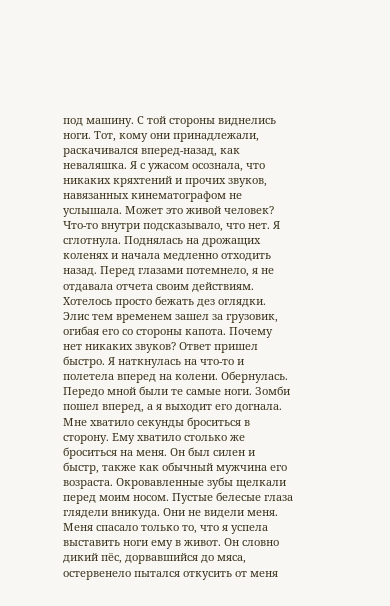под машину. С той стороны виднелись ноги. Тот, кому они принадлежали, раскачивался вперед-назад, как неваляшка. Я с ужасом осознала, что никаких кряхтений и прочих звуков, навязанных кинематографом не услышала. Может это живой человек? Что-то внутри подсказывало, что нет. Я сглотнула. Поднялась на дрожащих коленях и начала медленно отходить назад. Перед глазами потемнело, я не отдавала отчета своим действиям. Хотелось просто бежать дез оглядки. Элис тем временем зашел за грузовик, огибая его со стороны капота. Почему нет никаких звуков? Ответ пришел быстро. Я наткнулась на что-то и полетела вперед на колени. Обернулась. Передо мной были те самые ноги. Зомби пошел вперед, а я выходит его догнала. Мне хватило секунды броситься в сторону. Ему хватило столько же броситься на меня. Он был силен и быстр, также как обычный мужчина его возраста. Окровавленные зубы щелкали перед моим носом. Пустые белесые глаза глядели вникуда. Они не видели меня. Меня спасало только то, что я успела выставить ноги ему в живот. Он словно дикий пёс, дорвавшийся до мяса, остервенело пытался откусить от меня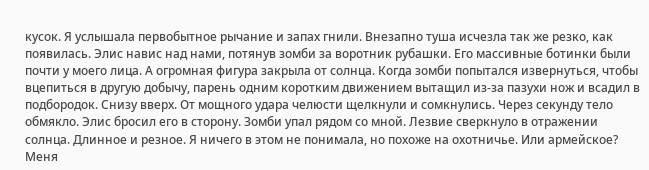кусок. Я услышала первобытное рычание и запах гнили. Внезапно туша исчезла так же резко, как появилась. Элис навис над нами, потянув зомби за воротник рубашки. Его массивные ботинки были почти у моего лица. А огромная фигура закрыла от солнца. Когда зомби попытался извернуться, чтобы вцепиться в другую добычу, парень одним коротким движением вытащил из-за пазухи нож и всадил в подбородок. Снизу вверх. От мощного удара челюсти щелкнули и сомкнулись. Через секунду тело обмякло. Элис бросил его в сторону. Зомби упал рядом со мной. Лезвие сверкнуло в отражении солнца. Длинное и резное. Я ничего в этом не понимала, но похоже на охотничье. Или армейское? Меня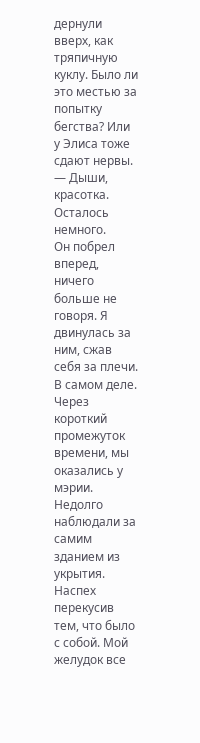дернули вверх, как тряпичную куклу. Было ли это местью за попытку бегства? Или у Элиса тоже сдают нервы.
— Дыши, красотка. Осталось немного.
Он побрел вперед, ничего больше не говоря. Я двинулась за ним, сжав себя за плечи.
В самом деле. Через короткий промежуток времени, мы оказались у мэрии. Недолго наблюдали за самим зданием из укрытия. Наспех перекусив тем, что было с собой. Мой желудок все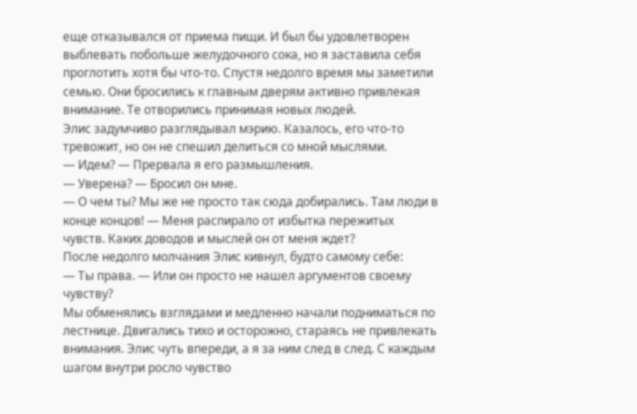еще отказывался от приема пищи. И был бы удовлетворен выблевать побольше желудочного сока, но я заставила себя проглотить хотя бы что-то. Спустя недолго время мы заметили семью. Они бросились к главным дверям активно привлекая внимание. Те отворились принимая новых людей.
Элис задумчиво разглядывал мэрию. Казалось, его что-то тревожит, но он не спешил делиться со мной мыслями.
— Идем? — Прервала я его размышления.
— Уверена? — Бросил он мне.
— О чем ты? Мы же не просто так сюда добирались. Там люди в конце концов! — Меня распирало от избытка пережитых чувств. Каких доводов и мыслей он от меня ждет?
После недолго молчания Элис кивнул, будто самому себе:
— Ты права. — Или он просто не нашел аргументов своему чувству?
Мы обменялись взглядами и медленно начали подниматься по лестнице. Двигались тихо и осторожно, стараясь не привлекать внимания. Элис чуть впереди, а я за ним след в след. С каждым шагом внутри росло чувство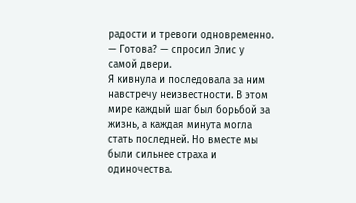радости и тревоги одновременно.
— Готова? — спросил Элис у самой двери.
Я кивнула и последовала за ним навстречу неизвестности. В этом мире каждый шаг был борьбой за жизнь, а каждая минута могла стать последней. Но вместе мы были сильнее страха и одиночества.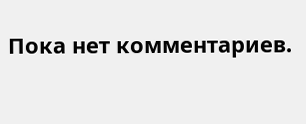Пока нет комментариев.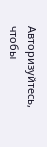Авторизуйтесь, чтобы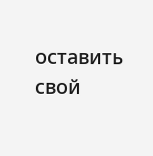оставить свой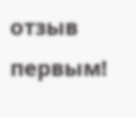отзыв первым!